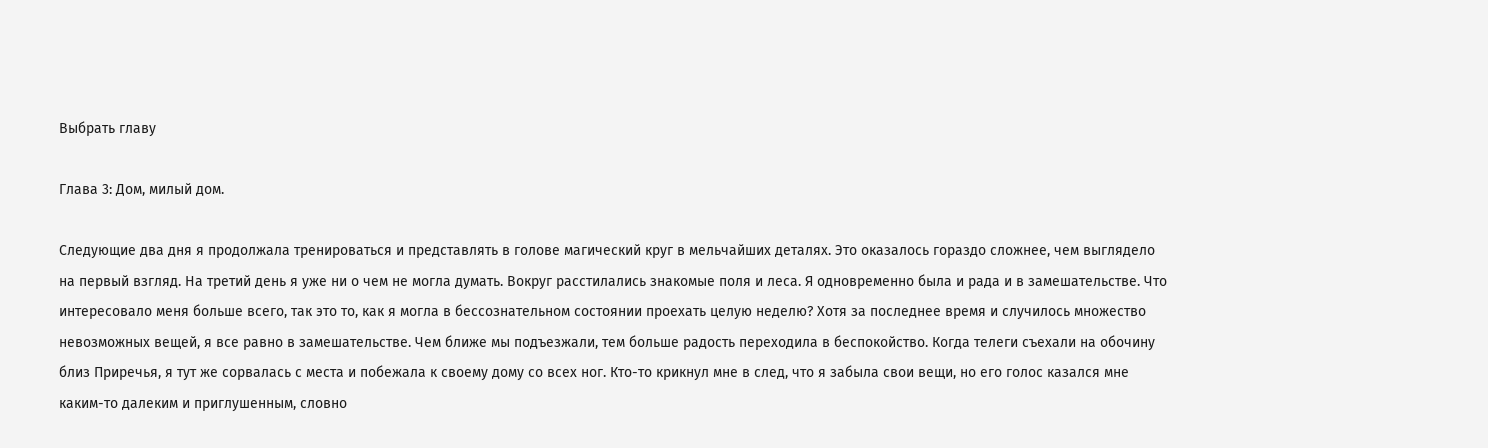Выбрать главу

Глава 3: Дом, милый дом.

Следующие два дня я продолжала тренироваться и представлять в голове магический круг в мельчайших деталях. Это оказалось гораздо сложнее, чем выглядело на первый взгляд. На третий день я уже ни о чем не могла думать. Вокруг расстилались знакомые поля и леса. Я одновременно была и рада и в замешательстве. Что интересовало меня больше всего, так это то, как я могла в бессознательном состоянии проехать целую неделю? Хотя за последнее время и случилось множество невозможных вещей, я все равно в замешательстве. Чем ближе мы подъезжали, тем больше радость переходила в беспокойство. Когда телеги съехали на обочину близ Приречья, я тут же сорвалась с места и побежала к своему дому со всех ног. Кто-то крикнул мне в след, что я забыла свои вещи, но его голос казался мне каким-то далеким и приглушенным, словно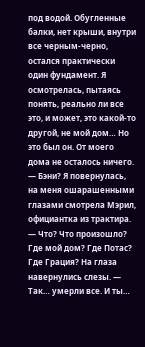под водой. Обугленные балки, нет крыши, внутри все черным-черно, остался практически один фундамент. Я осмотрелась, пытаясь понять, реально ли все это, и может, это какой-то другой, не мой дом… Но это был он. От моего дома не осталось ничего. — Бэни? Я повернулась, на меня ошарашенными глазами смотрела Мэрил, официантка из трактира. — Что? Что произошло? Где мой дом? Где Потас? Где Грация? На глаза навернулись слезы. — Так… умерли все. И ты…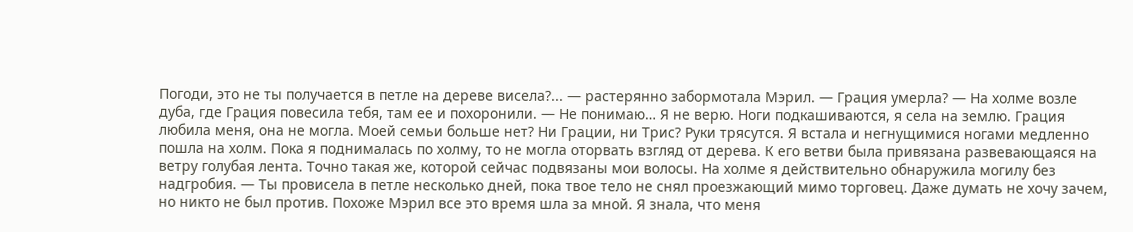Погоди, это не ты получается в петле на дереве висела?... — растерянно забормотала Мэрил. — Грация умерла? — На холме возле дуба, где Грация повесила тебя, там ее и похоронили. — Не понимаю… Я не верю. Ноги подкашиваются, я села на землю. Грация любила меня, она не могла. Моей семьи больше нет? Ни Грации, ни Трис? Руки трясутся. Я встала и негнущимися ногами медленно пошла на холм. Пока я поднималась по холму, то не могла оторвать взгляд от дерева. К его ветви была привязана развевающаяся на ветру голубая лента. Точно такая же, которой сейчас подвязаны мои волосы. На холме я действительно обнаружила могилу без надгробия. — Ты провисела в петле несколько дней, пока твое тело не снял проезжающий мимо торговец. Даже думать не хочу зачем, но никто не был против. Похоже Мэрил все это время шла за мной. Я знала, что меня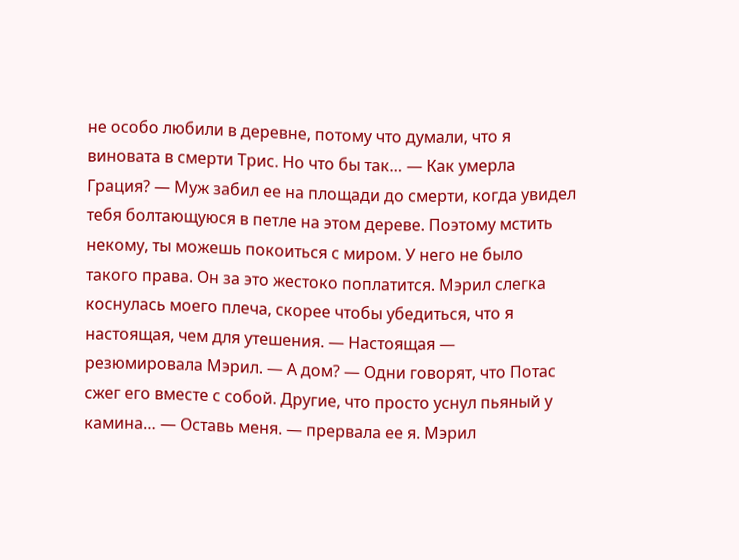не особо любили в деревне, потому что думали, что я виновата в смерти Трис. Но что бы так… — Как умерла Грация? — Муж забил ее на площади до смерти, когда увидел тебя болтающуюся в петле на этом дереве. Поэтому мстить некому, ты можешь покоиться с миром. У него не было такого права. Он за это жестоко поплатится. Мэрил слегка коснулась моего плеча, скорее чтобы убедиться, что я настоящая, чем для утешения. — Настоящая — резюмировала Мэрил. — А дом? — Одни говорят, что Потас сжег его вместе с собой. Другие, что просто уснул пьяный у камина… — Оставь меня. — прервала ее я. Мэрил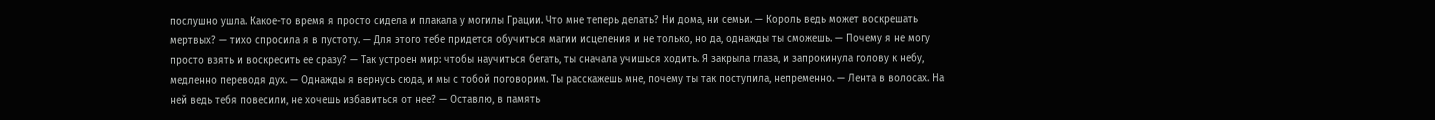послушно ушла. Какое-то время я просто сидела и плакала у могилы Грации. Что мне теперь делать? Ни дома, ни семьи. — Король ведь может воскрешать мертвых? — тихо спросила я в пустоту. — Для этого тебе придется обучиться магии исцеления и не только, но да, однажды ты сможешь. — Почему я не могу просто взять и воскресить ее сразу? — Так устроен мир: чтобы научиться бегать, ты сначала учишься ходить. Я закрыла глаза, и запрокинула голову к небу, медленно переводя дух. — Однажды я вернусь сюда, и мы с тобой поговорим. Ты расскажешь мне, почему ты так поступила, непременно. — Лента в волосах. На ней ведь тебя повесили, не хочешь избавиться от нее? — Оставлю, в память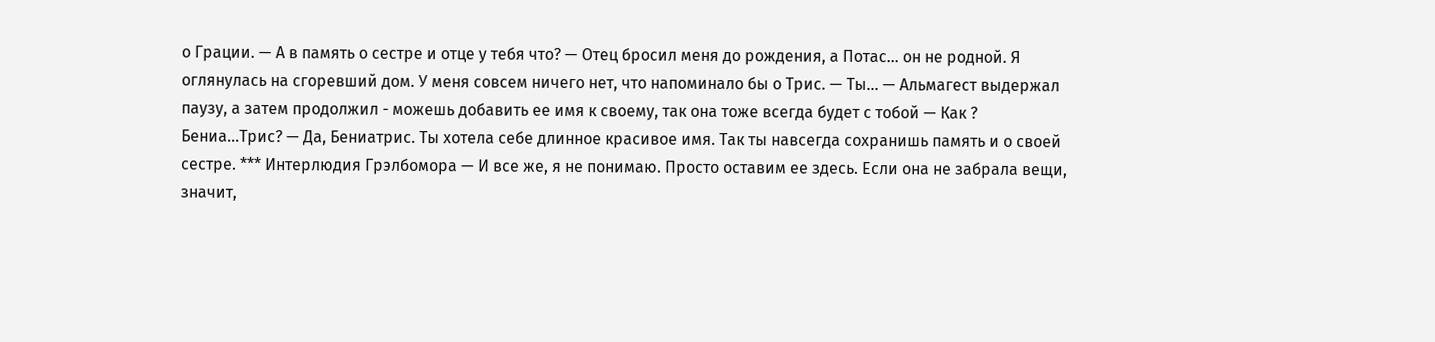о Грации. — А в память о сестре и отце у тебя что? — Отец бросил меня до рождения, а Потас... он не родной. Я оглянулась на сгоревший дом. У меня совсем ничего нет, что напоминало бы о Трис. — Ты... — Альмагест выдержал паузу, а затем продолжил - можешь добавить ее имя к своему, так она тоже всегда будет с тобой — Как ? Бениа...Трис? — Да, Бениатрис. Ты хотела себе длинное красивое имя. Так ты навсегда сохранишь память и о своей сестре. *** Интерлюдия Грэлбомора — И все же, я не понимаю. Просто оставим ее здесь. Если она не забрала вещи, значит,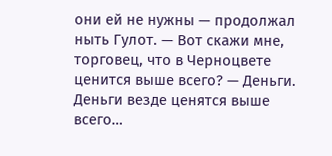они ей не нужны — продолжал ныть Гулот. — Вот скажи мне, торговец, что в Черноцвете ценится выше всего? — Деньги. Деньги везде ценятся выше всего…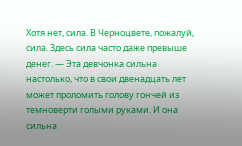Хотя нет, сила. В Черноцвете, пожалуй, сила. Здесь сила часто даже превыше денег. — Эта девчонка сильна настолько, что в свои двенадцать лет может проломить голову гончей из темноверти голыми руками. И она сильна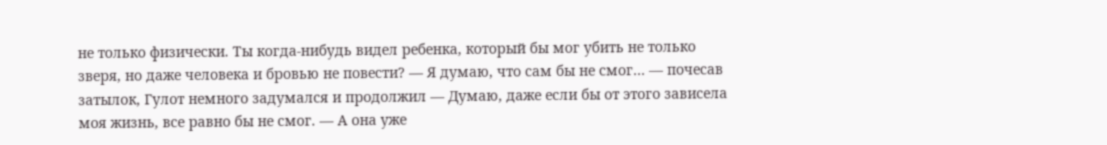не только физически. Ты когда-нибудь видел ребенка, который бы мог убить не только зверя, но даже человека и бровью не повести? — Я думаю, что сам бы не смог… — почесав затылок, Гулот немного задумался и продолжил — Думаю, даже если бы от этого зависела моя жизнь, все равно бы не смог. — А она уже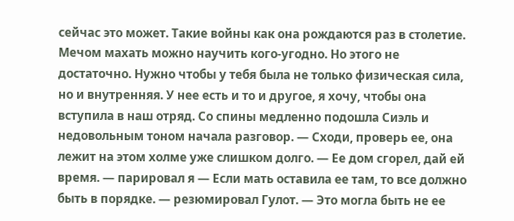сейчас это может. Такие войны как она рождаются раз в столетие. Мечом махать можно научить кого-угодно. Но этого не достаточно. Нужно чтобы у тебя была не только физическая сила, но и внутренняя. У нее есть и то и другое, я хочу, чтобы она вступила в наш отряд. Со спины медленно подошла Сиэль и недовольным тоном начала разговор. — Сходи, проверь ее, она лежит на этом холме уже слишком долго. — Ее дом сгорел, дай ей время. — парировал я — Если мать оставила ее там, то все должно быть в порядке. — резюмировал Гулот. — Это могла быть не ее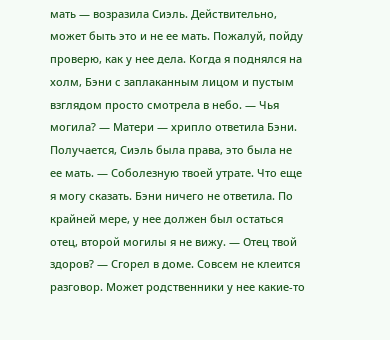мать — возразила Сиэль. Действительно, может быть это и не ее мать. Пожалуй, пойду проверю, как у нее дела. Когда я поднялся на холм, Бэни с заплаканным лицом и пустым взглядом просто смотрела в небо. — Чья могила? — Матери — хрипло ответила Бэни. Получается, Сиэль была права, это была не ее мать. — Соболезную твоей утрате. Что еще я могу сказать. Бэни ничего не ответила. По крайней мере, у нее должен был остаться отец, второй могилы я не вижу. — Отец твой здоров? — Сгорел в доме. Совсем не клеится разговор. Может родственники у нее какие-то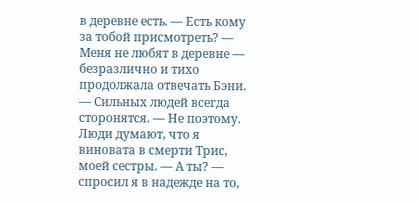в деревне есть. — Есть кому за тобой присмотреть? — Меня не любят в деревне — безразлично и тихо продолжала отвечать Бэни. — Сильных людей всегда сторонятся. — Не поэтому. Люди думают, что я виновата в смерти Трис, моей сестры. — А ты? — спросил я в надежде на то,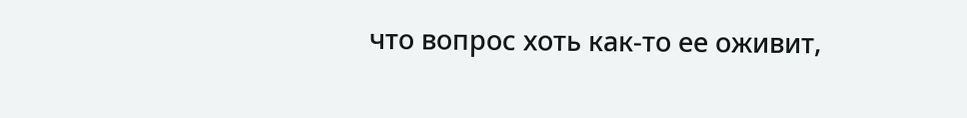что вопрос хоть как-то ее оживит,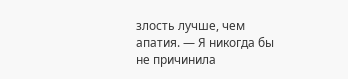злость лучше, чем апатия. — Я никогда бы не причинила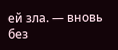ей зла. — вновь без